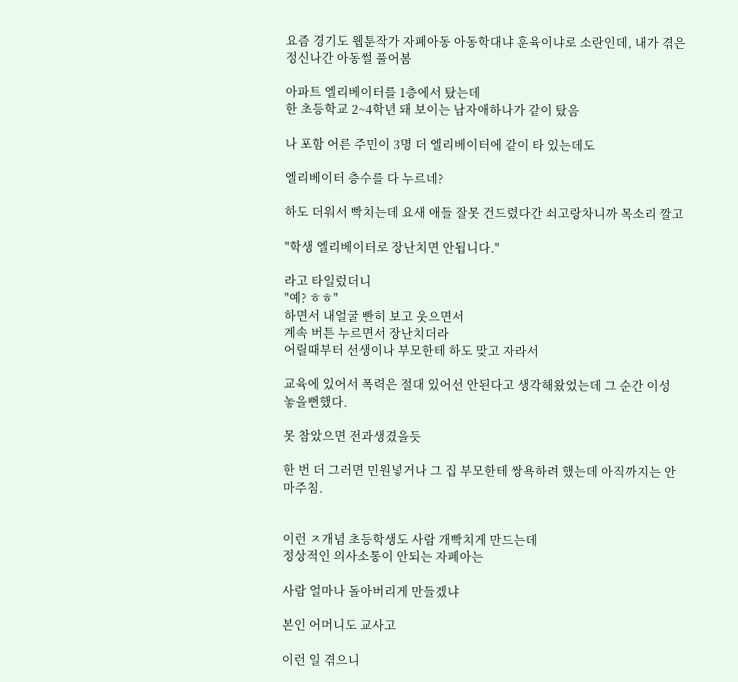요즘 경기도 웹툰작가 자폐아동 아동학대냐 훈육이냐로 소란인데, 내가 겪은 정신나간 아동썰 풀어봄

아파트 엘리베이터를 1층에서 탔는데
한 초등학교 2~4학년 돼 보이는 남자애하나가 같이 탔음

나 포함 어른 주민이 3명 더 엘리베이터에 같이 타 있는데도

엘리베이터 층수를 다 누르네?

하도 더워서 빡치는데 요새 애들 잘못 건드렸다간 쇠고랑차니까 목소리 깔고

"학생 엘리베이터로 장난치면 안됩니다."

라고 타일렀더니
"예? ㅎㅎ"
하면서 내얼굴 빤히 보고 웃으면서
계속 버튼 누르면서 장난치더라
어릴때부터 선생이나 부모한테 하도 맞고 자라서

교육에 있어서 폭력은 절대 있어선 안된다고 생각해왔었는데 그 순간 이성 놓을뻔했다.

못 참았으면 전과생겼을듯

한 번 더 그러면 민원넣거나 그 집 부모한테 쌍욕하려 했는데 아직까지는 안 마주침.


이런 ㅈ개념 초등학생도 사람 개빡치게 만드는데
정상적인 의사소통이 안되는 자폐아는

사람 얼마나 돌아버리게 만들겠냐

본인 어머니도 교사고

이런 일 겪으니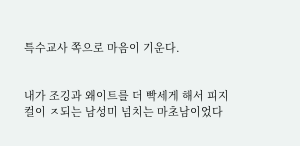특수교사 쪽으로 마음이 기운다.


내가 조깅과 왜이트를 더 빡세게 해서 피지컬이 ㅈ되는 남성미 넘치는 마초남이었다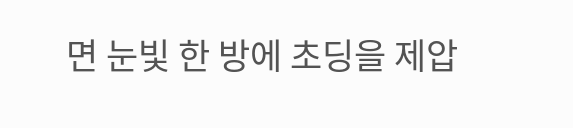면 눈빛 한 방에 초딩을 제압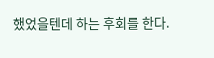했었을텐데 하는 후회를 한다.